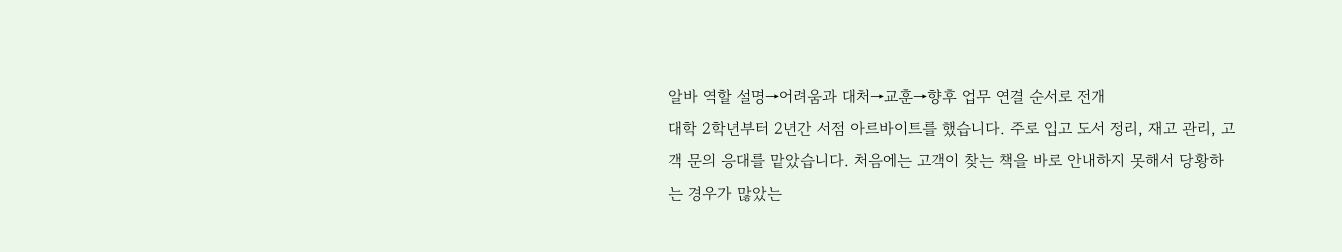알바 역할 설명→어려움과 대처→교훈→향후 업무 연결 순서로 전개
대학 2학년부터 2년간 서점 아르바이트를 했습니다. 주로 입고 도서 정리, 재고 관리, 고객 문의 응대를 맡았습니다. 처음에는 고객이 찾는 책을 바로 안내하지 못해서 당황하는 경우가 많았는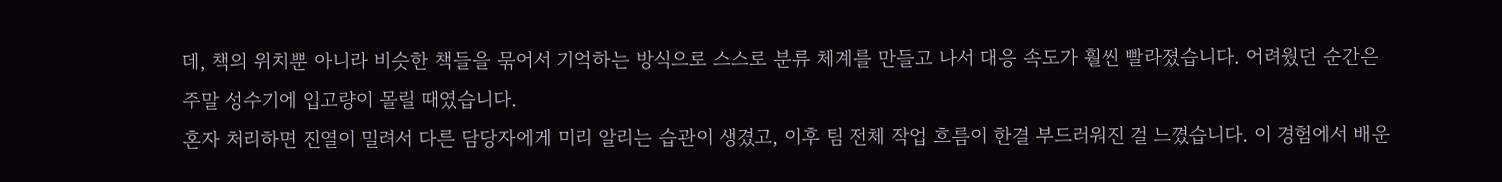데, 책의 위치뿐 아니라 비슷한 책들을 묶어서 기억하는 방식으로 스스로 분류 체계를 만들고 나서 대응 속도가 훨씬 빨라졌습니다. 어려웠던 순간은 주말 성수기에 입고량이 몰릴 때였습니다.
혼자 처리하면 진열이 밀려서 다른 담당자에게 미리 알리는 습관이 생겼고, 이후 팀 전체 작업 흐름이 한결 부드러워진 걸 느꼈습니다. 이 경험에서 배운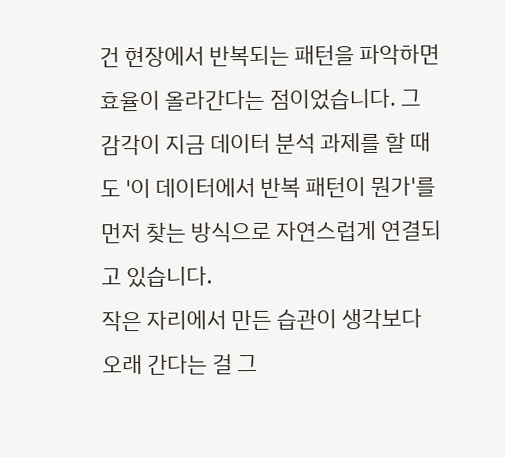건 현장에서 반복되는 패턴을 파악하면 효율이 올라간다는 점이었습니다. 그 감각이 지금 데이터 분석 과제를 할 때도 '이 데이터에서 반복 패턴이 뭔가'를 먼저 찾는 방식으로 자연스럽게 연결되고 있습니다.
작은 자리에서 만든 습관이 생각보다 오래 간다는 걸 그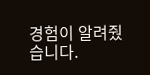경험이 알려줬습니다.